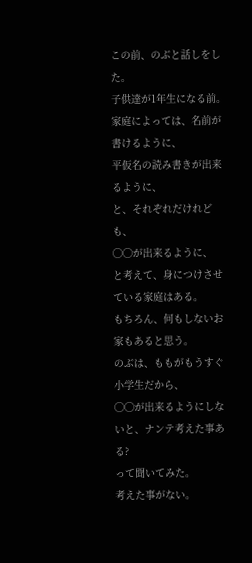この前、のぶと話しをした。
子供達が1年生になる前。
家庭によっては、名前が書けるように、
平仮名の読み書きが出来るように、
と、それぞれだけれども、
◯◯が出来るように、
と考えて、身につけさせている家庭はある。
もちろん、何もしないお家もあると思う。
のぶは、ももがもうすぐ小学生だから、
◯◯が出来るようにしないと、ナンテ考えた事ある?
って聞いてみた。
考えた事がない。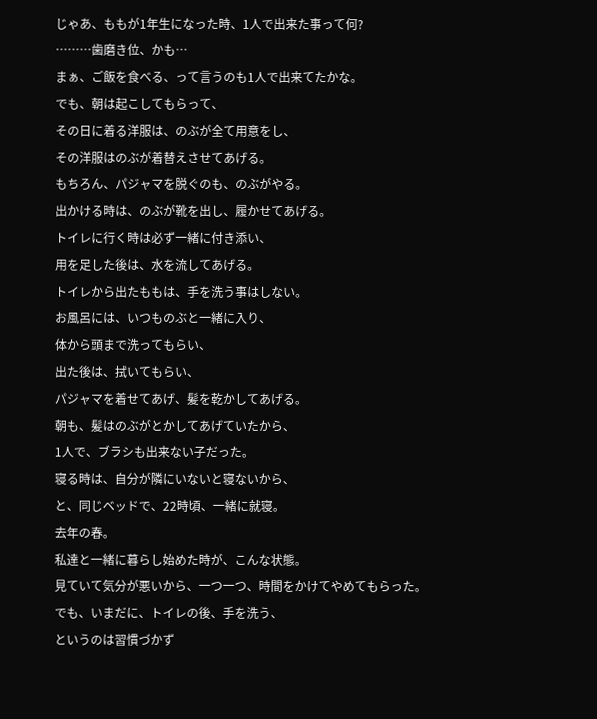じゃあ、ももが1年生になった時、1人で出来た事って何?
………歯磨き位、かも…
まぁ、ご飯を食べる、って言うのも1人で出来てたかな。
でも、朝は起こしてもらって、
その日に着る洋服は、のぶが全て用意をし、
その洋服はのぶが着替えさせてあげる。
もちろん、パジャマを脱ぐのも、のぶがやる。
出かける時は、のぶが靴を出し、履かせてあげる。
トイレに行く時は必ず一緒に付き添い、
用を足した後は、水を流してあげる。
トイレから出たももは、手を洗う事はしない。
お風呂には、いつものぶと一緒に入り、
体から頭まで洗ってもらい、
出た後は、拭いてもらい、
パジャマを着せてあげ、髪を乾かしてあげる。
朝も、髪はのぶがとかしてあげていたから、
1人で、ブラシも出来ない子だった。
寝る時は、自分が隣にいないと寝ないから、
と、同じベッドで、22時頃、一緒に就寝。
去年の春。
私達と一緒に暮らし始めた時が、こんな状態。
見ていて気分が悪いから、一つ一つ、時間をかけてやめてもらった。
でも、いまだに、トイレの後、手を洗う、
というのは習慣づかず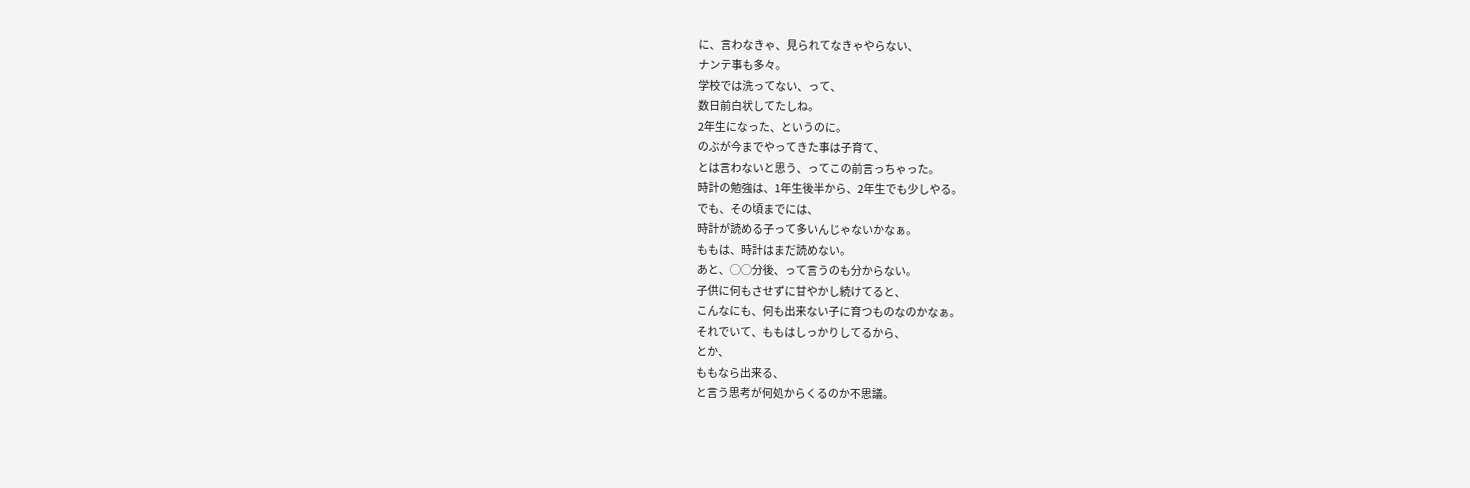に、言わなきゃ、見られてなきゃやらない、
ナンテ事も多々。
学校では洗ってない、って、
数日前白状してたしね。
2年生になった、というのに。
のぶが今までやってきた事は子育て、
とは言わないと思う、ってこの前言っちゃった。
時計の勉強は、1年生後半から、2年生でも少しやる。
でも、その頃までには、
時計が読める子って多いんじゃないかなぁ。
ももは、時計はまだ読めない。
あと、◯◯分後、って言うのも分からない。
子供に何もさせずに甘やかし続けてると、
こんなにも、何も出来ない子に育つものなのかなぁ。
それでいて、ももはしっかりしてるから、
とか、
ももなら出来る、
と言う思考が何処からくるのか不思議。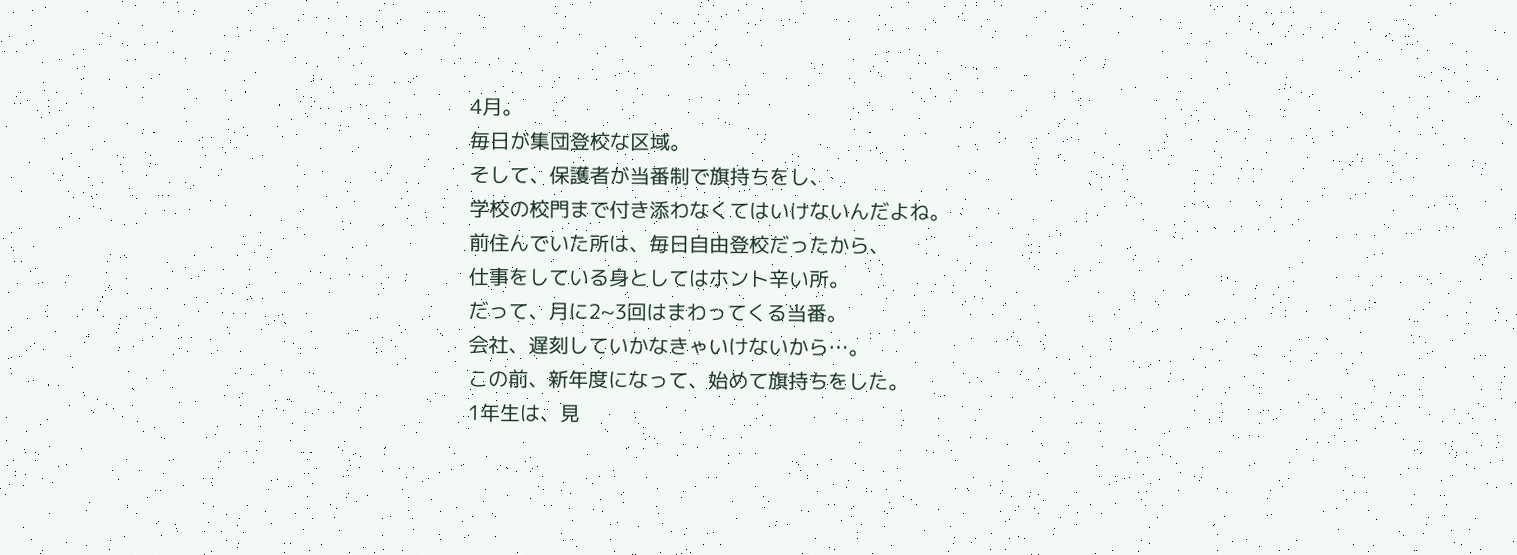4月。
毎日が集団登校な区域。
そして、保護者が当番制で旗持ちをし、
学校の校門まで付き添わなくてはいけないんだよね。
前住んでいた所は、毎日自由登校だったから、
仕事をしている身としてはホント辛い所。
だって、月に2~3回はまわってくる当番。
会社、遅刻していかなきゃいけないから…。
この前、新年度になって、始めて旗持ちをした。
1年生は、見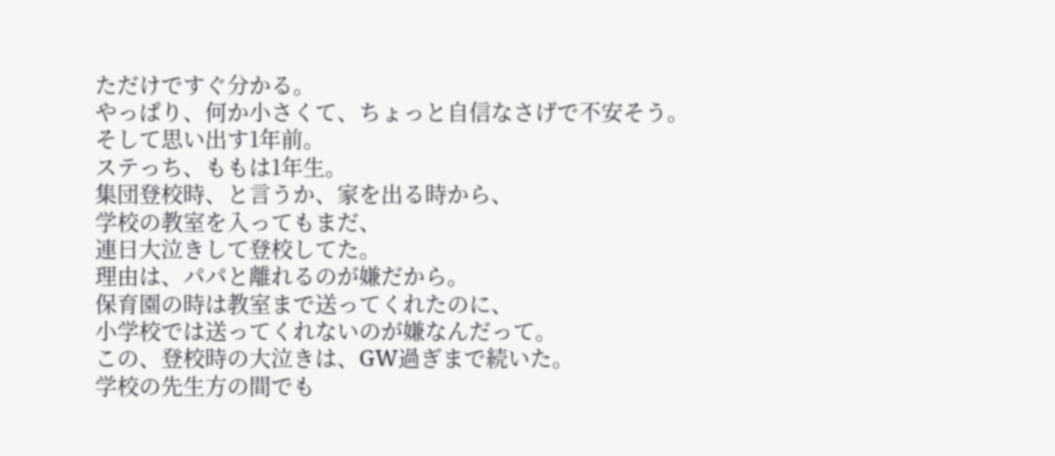ただけですぐ分かる。
やっぱり、何か小さくて、ちょっと自信なさげで不安そう。
そして思い出す1年前。
ステっち、ももは1年生。
集団登校時、と言うか、家を出る時から、
学校の教室を入ってもまだ、
連日大泣きして登校してた。
理由は、パパと離れるのが嫌だから。
保育園の時は教室まで送ってくれたのに、
小学校では送ってくれないのが嫌なんだって。
この、登校時の大泣きは、GW過ぎまで続いた。
学校の先生方の間でも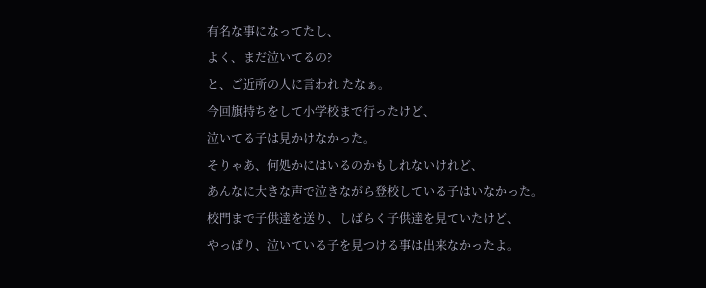有名な事になってたし、
よく、まだ泣いてるの?
と、ご近所の人に言われ たなぁ。
今回旗持ちをして小学校まで行ったけど、
泣いてる子は見かけなかった。
そりゃあ、何処かにはいるのかもしれないけれど、
あんなに大きな声で泣きながら登校している子はいなかった。
校門まで子供達を送り、しばらく子供達を見ていたけど、
やっぱり、泣いている子を見つける事は出来なかったよ。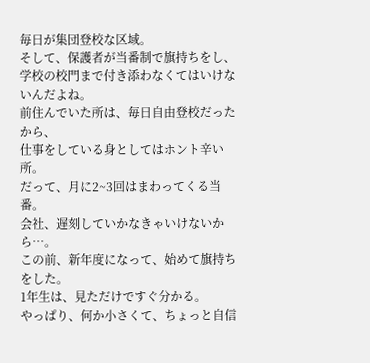毎日が集団登校な区域。
そして、保護者が当番制で旗持ちをし、
学校の校門まで付き添わなくてはいけないんだよね。
前住んでいた所は、毎日自由登校だったから、
仕事をしている身としてはホント辛い所。
だって、月に2~3回はまわってくる当番。
会社、遅刻していかなきゃいけないから…。
この前、新年度になって、始めて旗持ちをした。
1年生は、見ただけですぐ分かる。
やっぱり、何か小さくて、ちょっと自信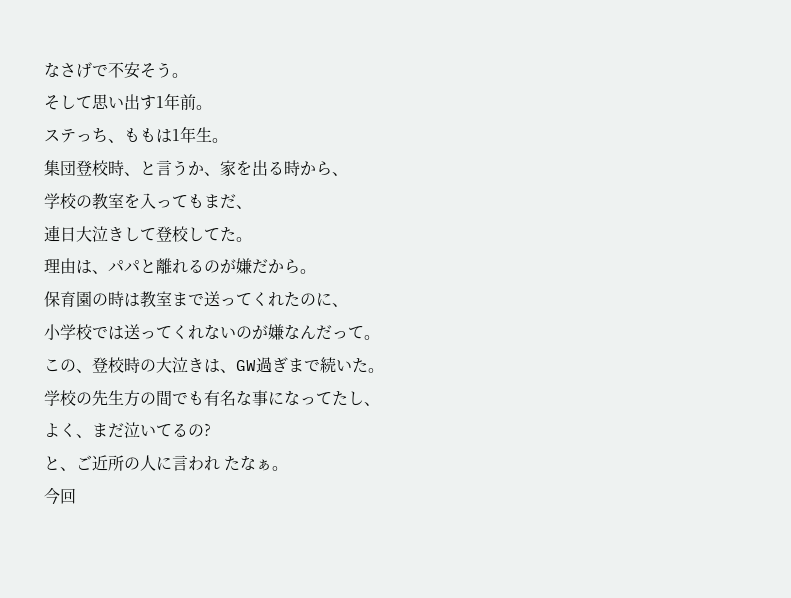なさげで不安そう。
そして思い出す1年前。
ステっち、ももは1年生。
集団登校時、と言うか、家を出る時から、
学校の教室を入ってもまだ、
連日大泣きして登校してた。
理由は、パパと離れるのが嫌だから。
保育園の時は教室まで送ってくれたのに、
小学校では送ってくれないのが嫌なんだって。
この、登校時の大泣きは、GW過ぎまで続いた。
学校の先生方の間でも有名な事になってたし、
よく、まだ泣いてるの?
と、ご近所の人に言われ たなぁ。
今回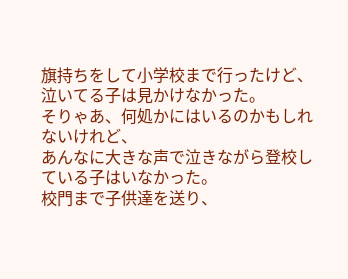旗持ちをして小学校まで行ったけど、
泣いてる子は見かけなかった。
そりゃあ、何処かにはいるのかもしれないけれど、
あんなに大きな声で泣きながら登校している子はいなかった。
校門まで子供達を送り、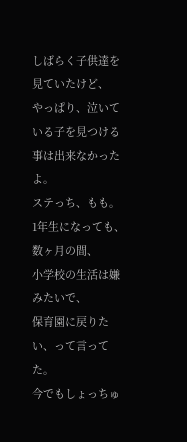しばらく子供達を見ていたけど、
やっぱり、泣いている子を見つける事は出来なかったよ。
ステっち、もも。
1年生になっても、数ヶ月の間、
小学校の生活は嫌みたいで、
保育園に戻りたい、って言ってた。
今でもしょっちゅ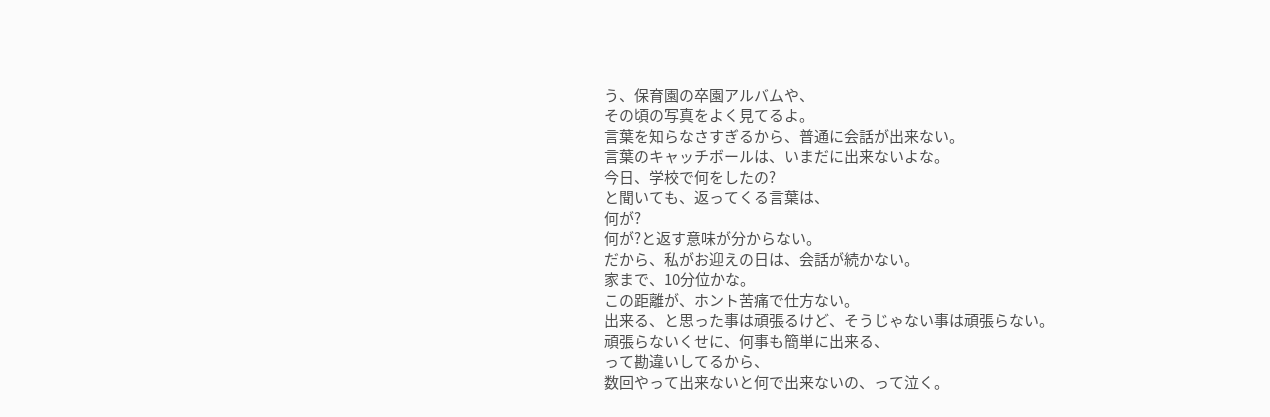う、保育園の卒園アルバムや、
その頃の写真をよく見てるよ。
言葉を知らなさすぎるから、普通に会話が出来ない。
言葉のキャッチボールは、いまだに出来ないよな。
今日、学校で何をしたの?
と聞いても、返ってくる言葉は、
何が?
何が?と返す意味が分からない。
だから、私がお迎えの日は、会話が続かない。
家まで、10分位かな。
この距離が、ホント苦痛で仕方ない。
出来る、と思った事は頑張るけど、そうじゃない事は頑張らない。
頑張らないくせに、何事も簡単に出来る、
って勘違いしてるから、
数回やって出来ないと何で出来ないの、って泣く。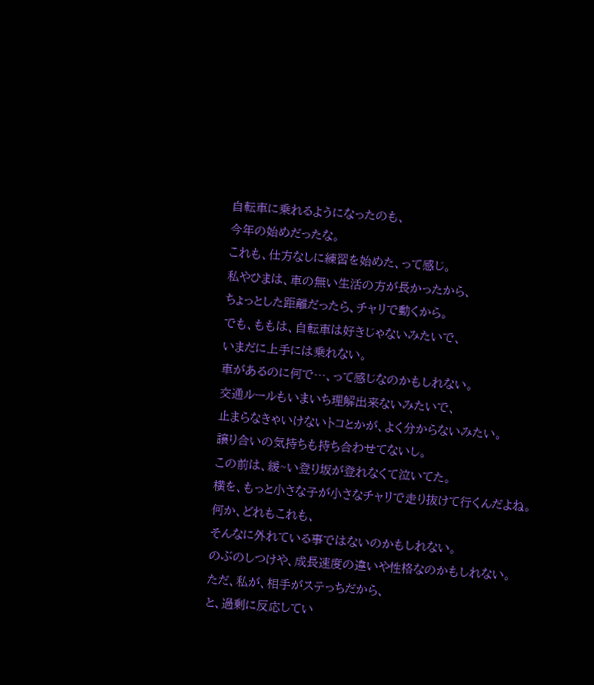自転車に乗れるようになったのも、
今年の始めだったな。
これも、仕方なしに練習を始めた、って感じ。
私やひまは、車の無い生活の方が長かったから、
ちょっとした距離だったら、チャリで動くから。
でも、ももは、自転車は好きじゃないみたいで、
いまだに上手には乗れない。
車があるのに何で…、って感じなのかもしれない。
交通ルールもいまいち理解出来ないみたいで、
止まらなきゃいけないトコとかが、よく分からないみたい。
譲り合いの気持ちも持ち合わせてないし。
この前は、緩~い登り坂が登れなくて泣いてた。
横を、もっと小さな子が小さなチャリで走り抜けて行くんだよね。
何か、どれもこれも、
そんなに外れている事ではないのかもしれない。
のぶのしつけや、成長速度の違いや性格なのかもしれない。
ただ、私が、相手がステっちだから、
と、過剰に反応してい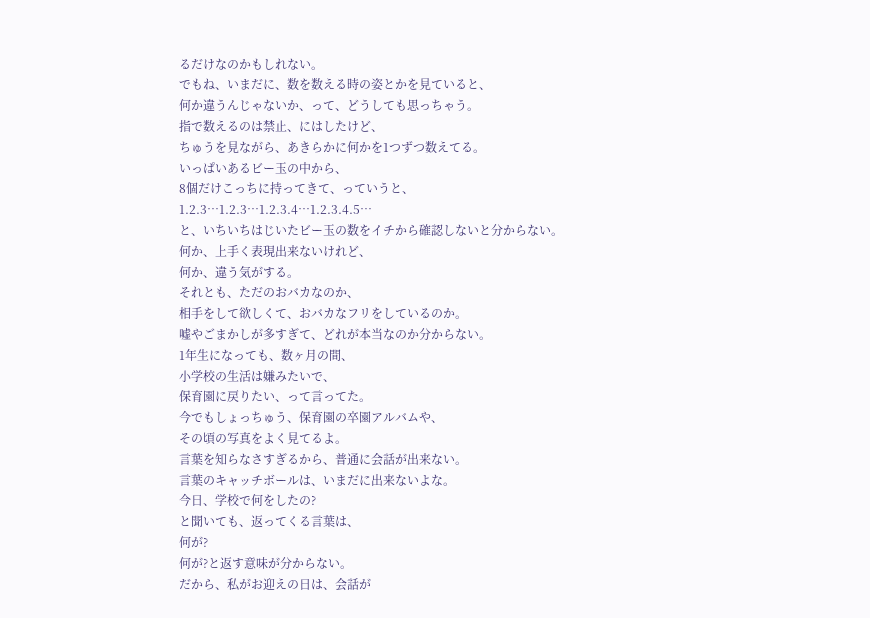るだけなのかもしれない。
でもね、いまだに、数を数える時の姿とかを見ていると、
何か違うんじゃないか、って、どうしても思っちゃう。
指で数えるのは禁止、にはしたけど、
ちゅうを見ながら、あきらかに何かを1つずつ数えてる。
いっぱいあるビー玉の中から、
8個だけこっちに持ってきて、っていうと、
1.2.3…1.2.3…1.2.3.4…1.2.3.4.5…
と、いちいちはじいたビー玉の数をイチから確認しないと分からない。
何か、上手く表現出来ないけれど、
何か、違う気がする。
それとも、ただのおバカなのか、
相手をして欲しくて、おバカなフリをしているのか。
嘘やごまかしが多すぎて、どれが本当なのか分からない。
1年生になっても、数ヶ月の間、
小学校の生活は嫌みたいで、
保育園に戻りたい、って言ってた。
今でもしょっちゅう、保育園の卒園アルバムや、
その頃の写真をよく見てるよ。
言葉を知らなさすぎるから、普通に会話が出来ない。
言葉のキャッチボールは、いまだに出来ないよな。
今日、学校で何をしたの?
と聞いても、返ってくる言葉は、
何が?
何が?と返す意味が分からない。
だから、私がお迎えの日は、会話が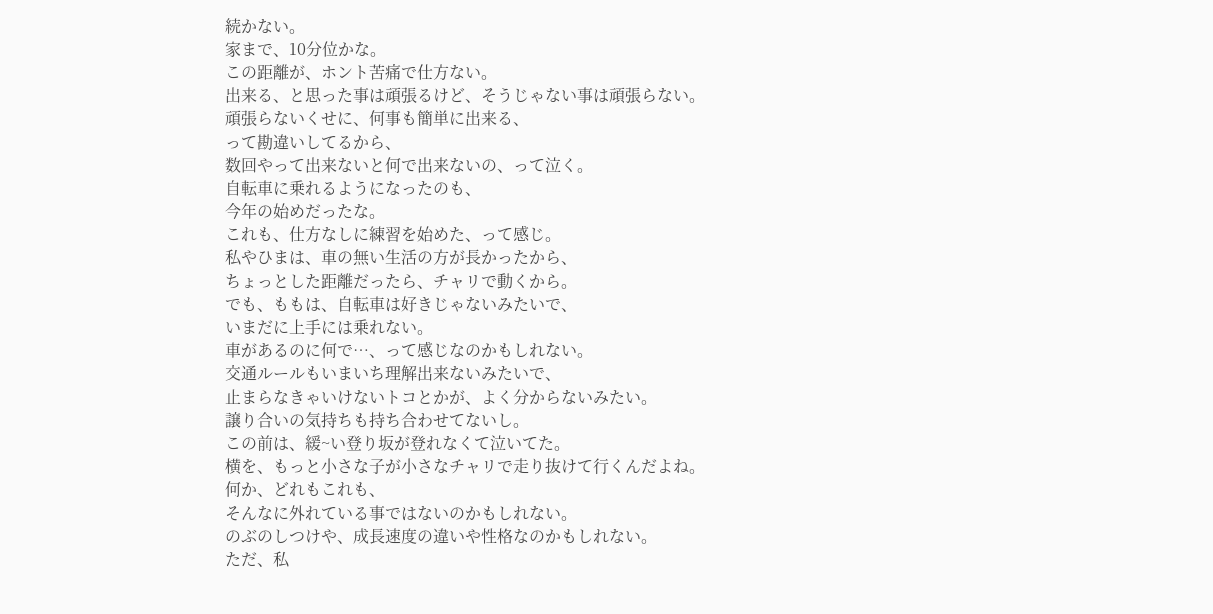続かない。
家まで、10分位かな。
この距離が、ホント苦痛で仕方ない。
出来る、と思った事は頑張るけど、そうじゃない事は頑張らない。
頑張らないくせに、何事も簡単に出来る、
って勘違いしてるから、
数回やって出来ないと何で出来ないの、って泣く。
自転車に乗れるようになったのも、
今年の始めだったな。
これも、仕方なしに練習を始めた、って感じ。
私やひまは、車の無い生活の方が長かったから、
ちょっとした距離だったら、チャリで動くから。
でも、ももは、自転車は好きじゃないみたいで、
いまだに上手には乗れない。
車があるのに何で…、って感じなのかもしれない。
交通ルールもいまいち理解出来ないみたいで、
止まらなきゃいけないトコとかが、よく分からないみたい。
譲り合いの気持ちも持ち合わせてないし。
この前は、緩~い登り坂が登れなくて泣いてた。
横を、もっと小さな子が小さなチャリで走り抜けて行くんだよね。
何か、どれもこれも、
そんなに外れている事ではないのかもしれない。
のぶのしつけや、成長速度の違いや性格なのかもしれない。
ただ、私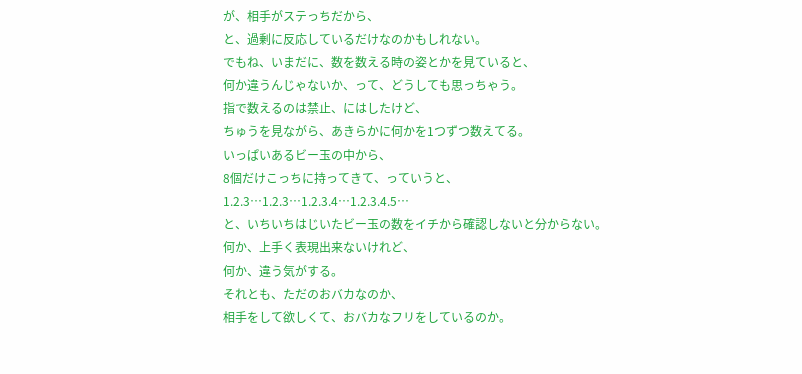が、相手がステっちだから、
と、過剰に反応しているだけなのかもしれない。
でもね、いまだに、数を数える時の姿とかを見ていると、
何か違うんじゃないか、って、どうしても思っちゃう。
指で数えるのは禁止、にはしたけど、
ちゅうを見ながら、あきらかに何かを1つずつ数えてる。
いっぱいあるビー玉の中から、
8個だけこっちに持ってきて、っていうと、
1.2.3…1.2.3…1.2.3.4…1.2.3.4.5…
と、いちいちはじいたビー玉の数をイチから確認しないと分からない。
何か、上手く表現出来ないけれど、
何か、違う気がする。
それとも、ただのおバカなのか、
相手をして欲しくて、おバカなフリをしているのか。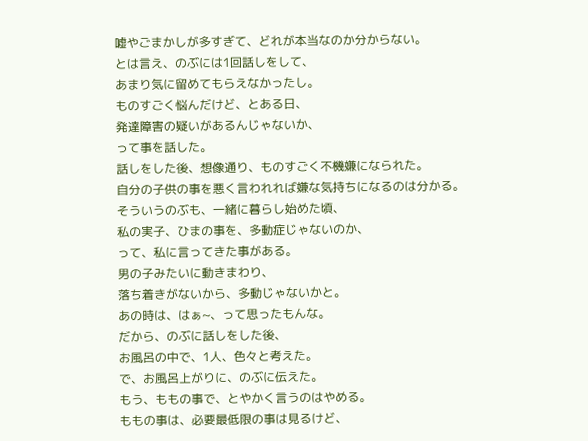嘘やごまかしが多すぎて、どれが本当なのか分からない。
とは言え、のぶには1回話しをして、
あまり気に留めてもらえなかったし。
ものすごく悩んだけど、とある日、
発達障害の疑いがあるんじゃないか、
って事を話した。
話しをした後、想像通り、ものすごく不機嫌になられた。
自分の子供の事を悪く言われれば嫌な気持ちになるのは分かる。
そういうのぶも、一緒に暮らし始めた頃、
私の実子、ひまの事を、多動症じゃないのか、
って、私に言ってきた事がある。
男の子みたいに動きまわり、
落ち着きがないから、多動じゃないかと。
あの時は、はぁ~、って思ったもんな。
だから、のぶに話しをした後、
お風呂の中で、1人、色々と考えた。
で、お風呂上がりに、のぶに伝えた。
もう、ももの事で、とやかく言うのはやめる。
ももの事は、必要最低限の事は見るけど、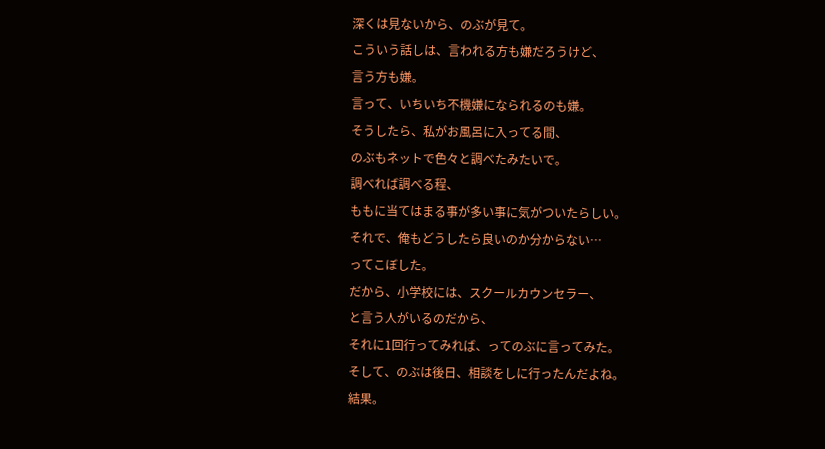深くは見ないから、のぶが見て。
こういう話しは、言われる方も嫌だろうけど、
言う方も嫌。
言って、いちいち不機嫌になられるのも嫌。
そうしたら、私がお風呂に入ってる間、
のぶもネットで色々と調べたみたいで。
調べれば調べる程、
ももに当てはまる事が多い事に気がついたらしい。
それで、俺もどうしたら良いのか分からない…
ってこぼした。
だから、小学校には、スクールカウンセラー、
と言う人がいるのだから、
それに1回行ってみれば、ってのぶに言ってみた。
そして、のぶは後日、相談をしに行ったんだよね。
結果。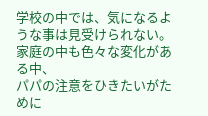学校の中では、気になるような事は見受けられない。
家庭の中も色々な変化がある中、
パパの注意をひきたいがために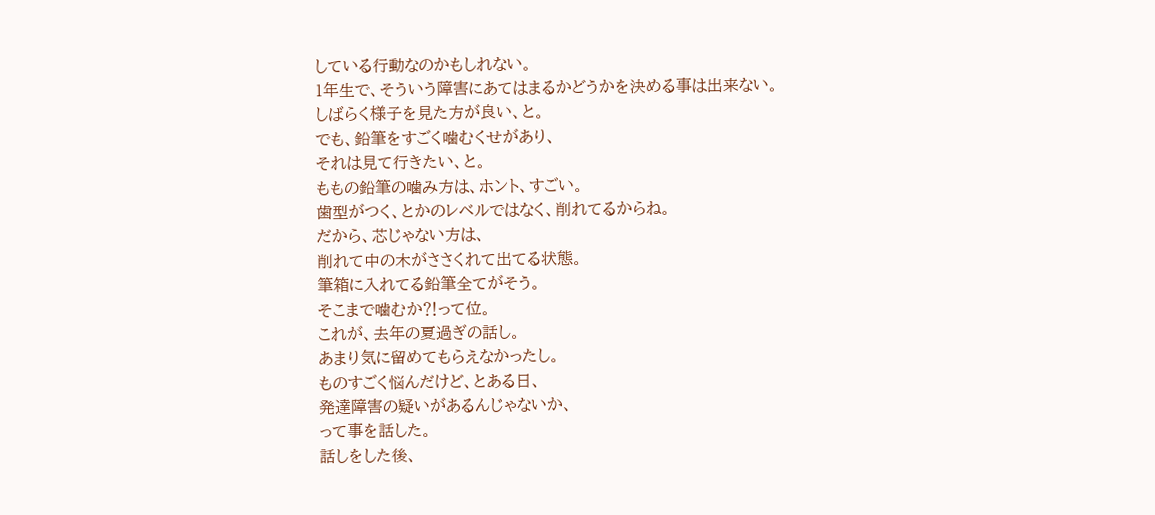している行動なのかもしれない。
1年生で、そういう障害にあてはまるかどうかを決める事は出来ない。
しばらく様子を見た方が良い、と。
でも、鉛筆をすごく噛むくせがあり、
それは見て行きたい、と。
ももの鉛筆の噛み方は、ホント、すごい。
歯型がつく、とかのレベルではなく、削れてるからね。
だから、芯じゃない方は、
削れて中の木がささくれて出てる状態。
筆箱に入れてる鉛筆全てがそう。
そこまで噛むか⁈って位。
これが、去年の夏過ぎの話し。
あまり気に留めてもらえなかったし。
ものすごく悩んだけど、とある日、
発達障害の疑いがあるんじゃないか、
って事を話した。
話しをした後、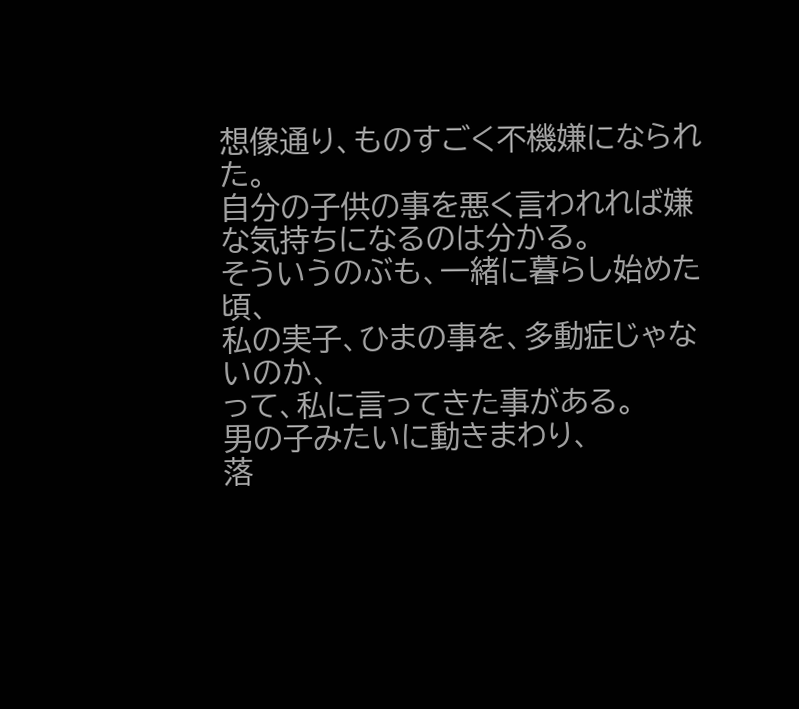想像通り、ものすごく不機嫌になられた。
自分の子供の事を悪く言われれば嫌な気持ちになるのは分かる。
そういうのぶも、一緒に暮らし始めた頃、
私の実子、ひまの事を、多動症じゃないのか、
って、私に言ってきた事がある。
男の子みたいに動きまわり、
落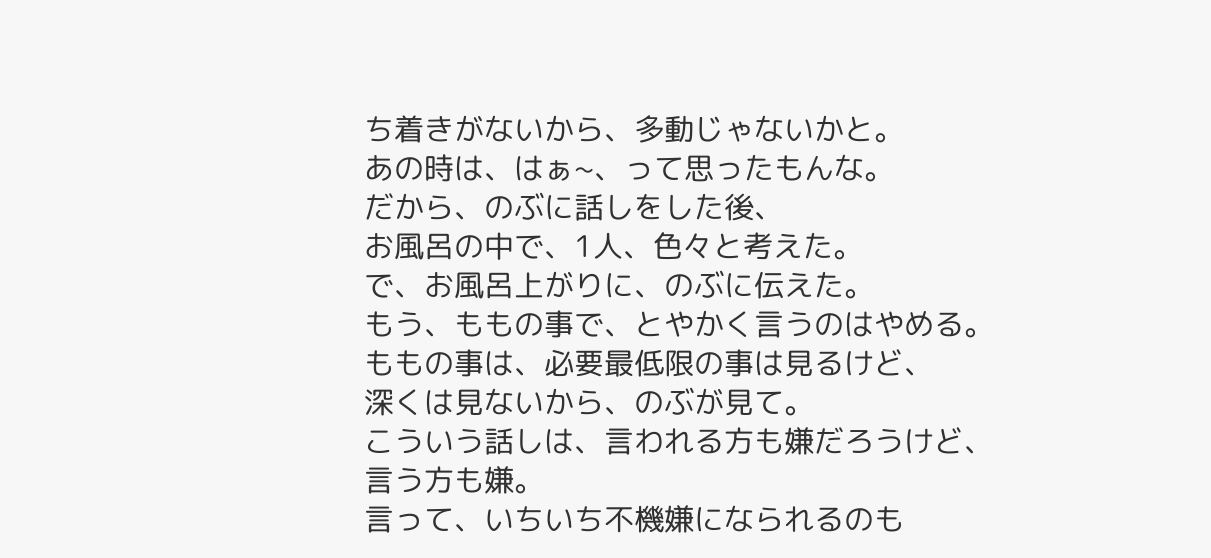ち着きがないから、多動じゃないかと。
あの時は、はぁ~、って思ったもんな。
だから、のぶに話しをした後、
お風呂の中で、1人、色々と考えた。
で、お風呂上がりに、のぶに伝えた。
もう、ももの事で、とやかく言うのはやめる。
ももの事は、必要最低限の事は見るけど、
深くは見ないから、のぶが見て。
こういう話しは、言われる方も嫌だろうけど、
言う方も嫌。
言って、いちいち不機嫌になられるのも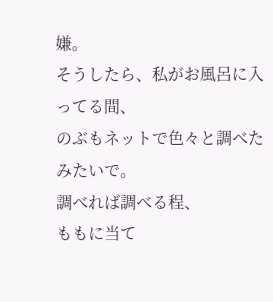嫌。
そうしたら、私がお風呂に入ってる間、
のぶもネットで色々と調べたみたいで。
調べれば調べる程、
ももに当て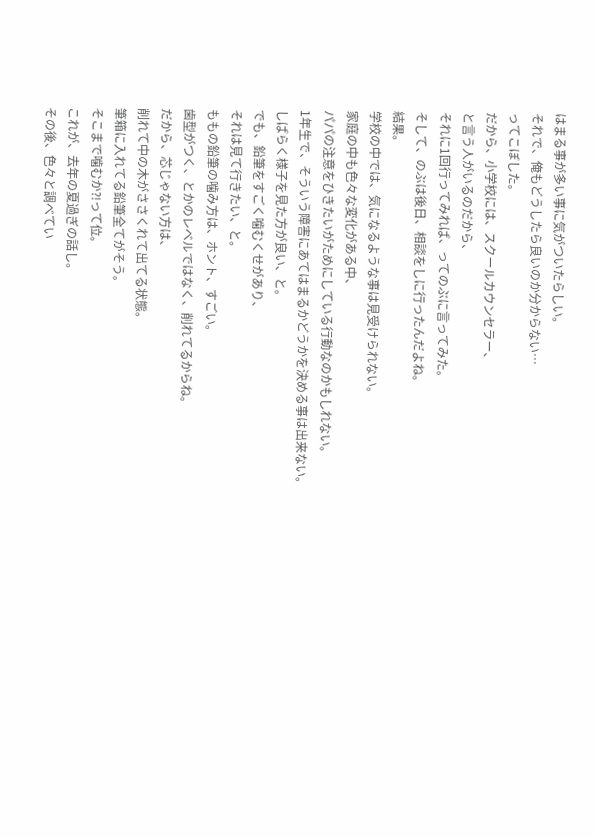はまる事が多い事に気がついたらしい。
それで、俺もどうしたら良いのか分からない…
ってこぼした。
だから、小学校には、スクールカウンセラー、
と言う人がいるのだから、
それに1回行ってみれば、ってのぶに言ってみた。
そして、のぶは後日、相談をしに行ったんだよね。
結果。
学校の中では、気になるような事は見受けられない。
家庭の中も色々な変化がある中、
パパの注意をひきたいがためにしている行動なのかもしれない。
1年生で、そういう障害にあてはまるかどうかを決める事は出来ない。
しばらく様子を見た方が良い、と。
でも、鉛筆をすごく噛むくせがあり、
それは見て行きたい、と。
ももの鉛筆の噛み方は、ホント、すごい。
歯型がつく、とかのレベルではなく、削れてるからね。
だから、芯じゃない方は、
削れて中の木がささくれて出てる状態。
筆箱に入れてる鉛筆全てがそう。
そこまで噛むか⁈って位。
これが、去年の夏過ぎの話し。
その後、色々と調べてい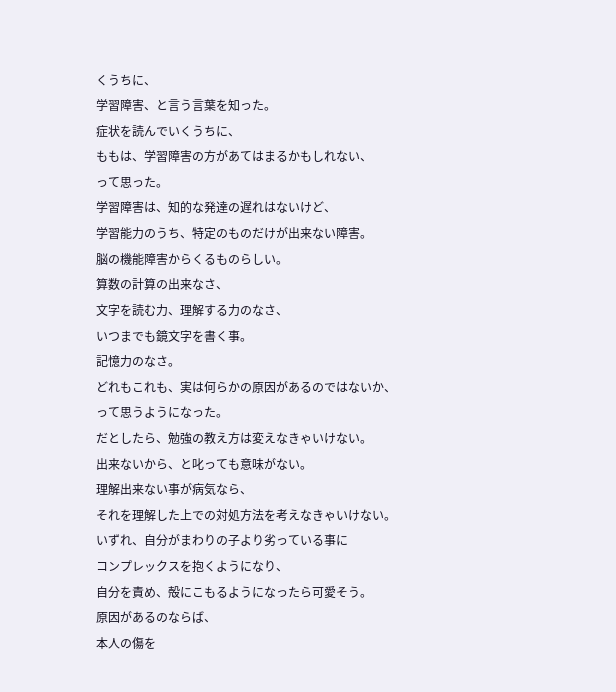くうちに、
学習障害、と言う言葉を知った。
症状を読んでいくうちに、
ももは、学習障害の方があてはまるかもしれない、
って思った。
学習障害は、知的な発達の遅れはないけど、
学習能力のうち、特定のものだけが出来ない障害。
脳の機能障害からくるものらしい。
算数の計算の出来なさ、
文字を読む力、理解する力のなさ、
いつまでも鏡文字を書く事。
記憶力のなさ。
どれもこれも、実は何らかの原因があるのではないか、
って思うようになった。
だとしたら、勉強の教え方は変えなきゃいけない。
出来ないから、と叱っても意味がない。
理解出来ない事が病気なら、
それを理解した上での対処方法を考えなきゃいけない。
いずれ、自分がまわりの子より劣っている事に
コンプレックスを抱くようになり、
自分を責め、殻にこもるようになったら可愛そう。
原因があるのならば、
本人の傷を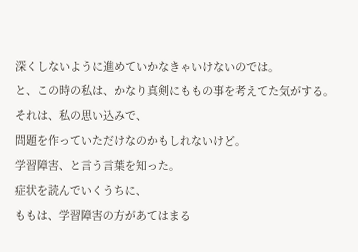深くしないように進めていかなきゃいけないのでは。
と、この時の私は、かなり真剣にももの事を考えてた気がする。
それは、私の思い込みで、
問題を作っていただけなのかもしれないけど。
学習障害、と言う言葉を知った。
症状を読んでいくうちに、
ももは、学習障害の方があてはまる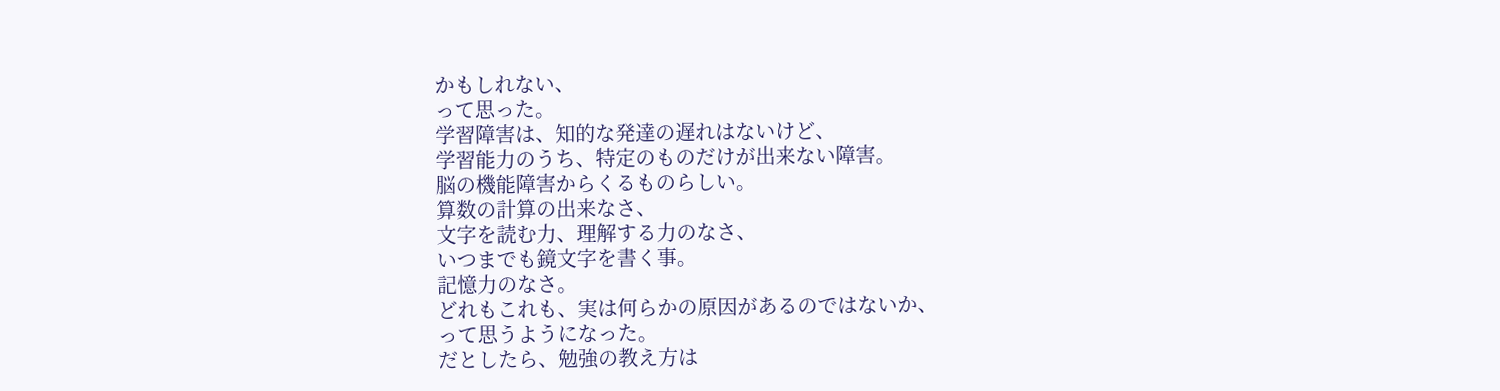かもしれない、
って思った。
学習障害は、知的な発達の遅れはないけど、
学習能力のうち、特定のものだけが出来ない障害。
脳の機能障害からくるものらしい。
算数の計算の出来なさ、
文字を読む力、理解する力のなさ、
いつまでも鏡文字を書く事。
記憶力のなさ。
どれもこれも、実は何らかの原因があるのではないか、
って思うようになった。
だとしたら、勉強の教え方は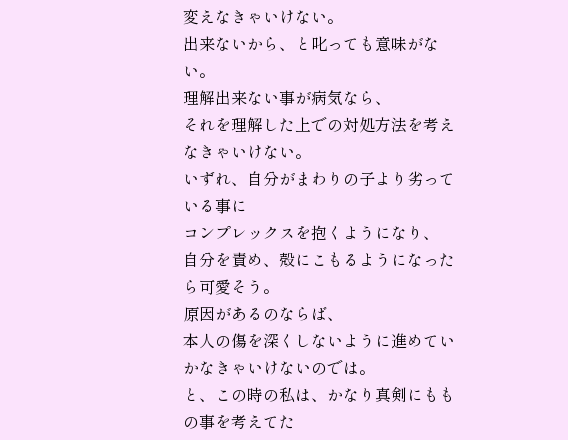変えなきゃいけない。
出来ないから、と叱っても意味がない。
理解出来ない事が病気なら、
それを理解した上での対処方法を考えなきゃいけない。
いずれ、自分がまわりの子より劣っている事に
コンプレックスを抱くようになり、
自分を責め、殻にこもるようになったら可愛そう。
原因があるのならば、
本人の傷を深くしないように進めていかなきゃいけないのでは。
と、この時の私は、かなり真剣にももの事を考えてた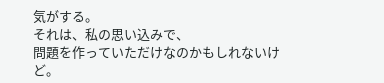気がする。
それは、私の思い込みで、
問題を作っていただけなのかもしれないけど。